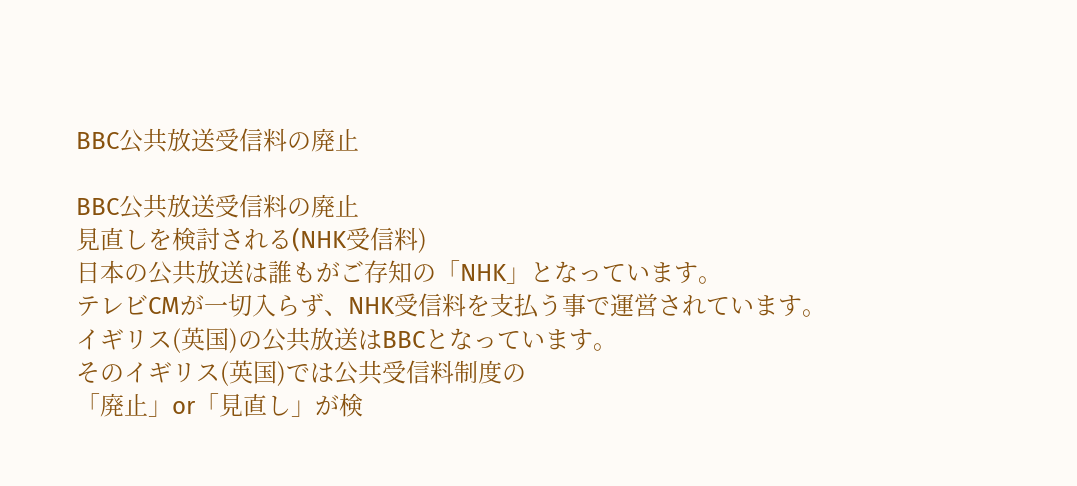BBC公共放送受信料の廃止

BBC公共放送受信料の廃止
見直しを検討される(NHK受信料)
日本の公共放送は誰もがご存知の「NHK」となっています。
テレビCMが一切入らず、NHK受信料を支払う事で運営されています。
イギリス(英国)の公共放送はBBCとなっています。
そのイギリス(英国)では公共受信料制度の
「廃止」or「見直し」が検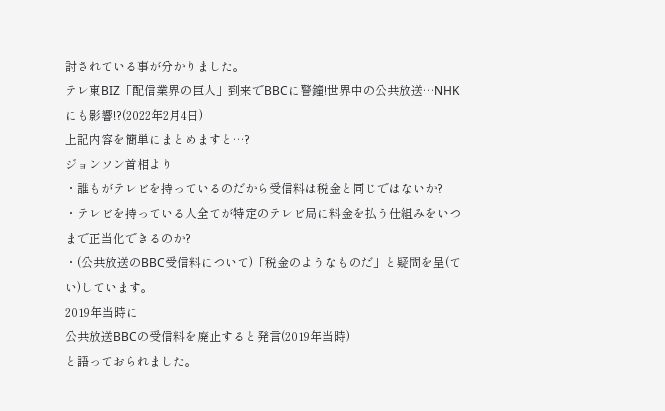討されている事が分かりました。
テレ東BIZ「配信業界の巨人」到来でBBCに警鐘!世界中の公共放送…NHKにも影響!?(2022年2月4日)
上記内容を簡単にまとめますと…?
ジョンソン首相より
・誰もがテレビを持っているのだから受信料は税金と同じではないか?
・テレビを持っている人全てが特定のテレビ局に料金を払う仕組みをいつまで正当化できるのか?
・(公共放送のBBC受信料について)「税金のようなものだ」と疑問を呈(てい)しています。
2019年当時に
公共放送BBCの受信料を廃止すると発言(2019年当時)
と語っておられました。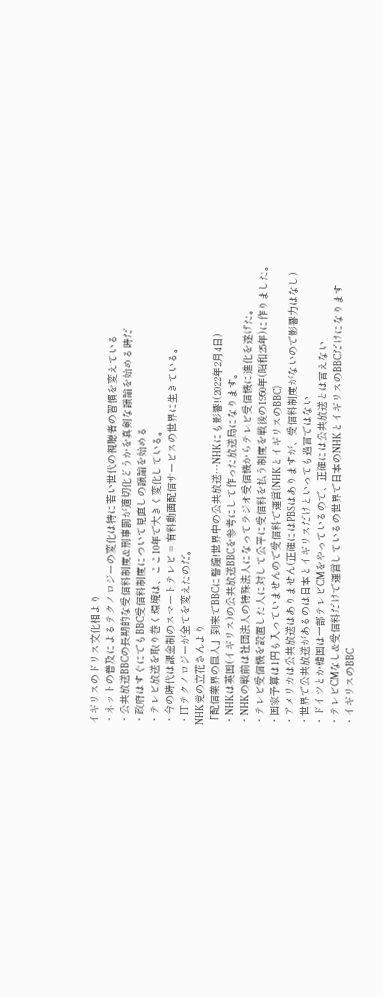イギリスのドリス文化相より
・ネットの普及によるテクノロジーの変化は特に若い世代の視聴者の習慣を変えている
・公共放送BBCの長期的な受信料制度&刑事罰が適切化どうかを真剣な議論を始める時だ
・政府はすぐにでもBBC受信料制度について見直しの議論を始める
・テレビ放送を取り巻く環境は、ここ10年で大きく変化している。
・今の時代は課金制のスマートテレビ = 有料動画配信サービスの世界に生きている。
・ITテクノロジーが全てを変えたのだ。
NHK党の立花さんより
「配信業界の巨人」到来でBBCに警鐘!世界中の公共放送…NHKにも影響!(2022年2月4日)
・NHKは英国(イギリス)の公共放送BBCを参考にして作った放送局になります。
・NHKの戦前は社団法人の特殊法人になってラジオ受信機からテレビ受信機に進化を遂げた。
・テレビ受信機を設置した人に対して公平に受信料を払う制度を戦後の1950年(昭和25年)に作りました。
・国家予算は1円も入っていませんので受信料で運営(NHKとイギリスのBBC)
・アメリカは公共放送はありません(正確にはPBSはありますが、受信料制度がないので影響力はなし)
・世界で公共放送があるのは日本とイギリスだけといっても過言ではない
・ドイツとか韓国は一部テレビCMをやっているので、正確には公共放送とは言えない
・テレビCMなし&受信料だけで運営しているの世界で日本のNHKとイギリスのBBCだけになります
・イギリスのBBC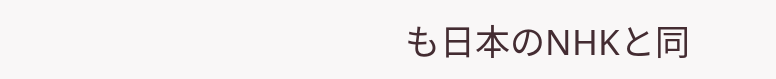も日本のNHKと同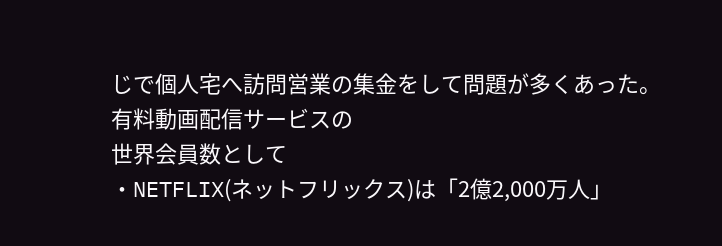じで個人宅へ訪問営業の集金をして問題が多くあった。
有料動画配信サービスの
世界会員数として
・NETFLIX(ネットフリックス)は「2億2,000万人」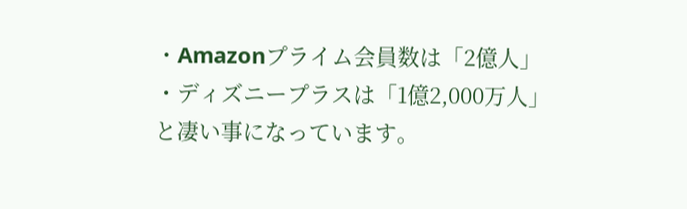・Amazonプライム会員数は「2億人」
・ディズニープラスは「1億2,000万人」
と凄い事になっています。